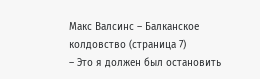Макс Валсинс – Балканское колдовство (страница 7)
– Это я должен был остановить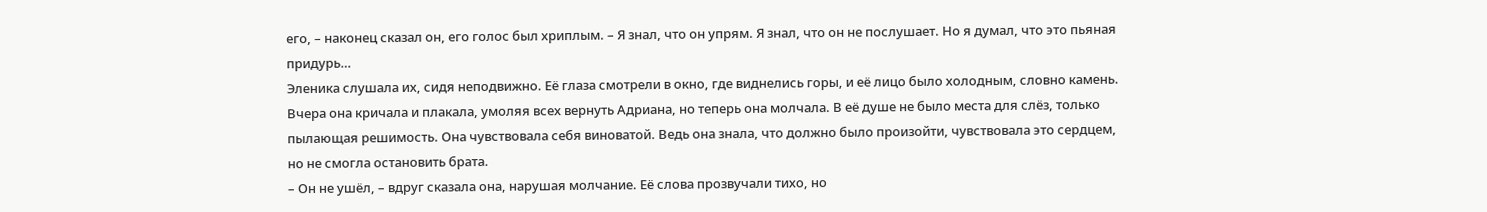его, – наконец сказал он, его голос был хриплым. – Я знал, что он упрям. Я знал, что он не послушает. Но я думал, что это пьяная придурь…
Эленика слушала их, сидя неподвижно. Её глаза смотрели в окно, где виднелись горы, и её лицо было холодным, словно камень. Вчера она кричала и плакала, умоляя всех вернуть Адриана, но теперь она молчала. В её душе не было места для слёз, только пылающая решимость. Она чувствовала себя виноватой. Ведь она знала, что должно было произойти, чувствовала это сердцем, но не смогла остановить брата.
– Он не ушёл, – вдруг сказала она, нарушая молчание. Её слова прозвучали тихо, но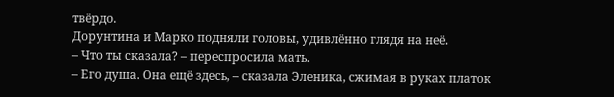твёрдо.
Дорунтина и Марко подняли головы, удивлённо глядя на неё.
– Что ты сказала? – переспросила мать.
– Его душа. Она ещё здесь, – сказала Эленика, сжимая в руках платок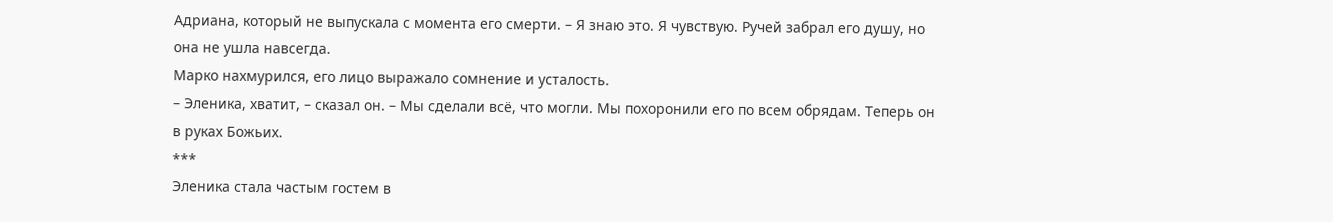Адриана, который не выпускала с момента его смерти. – Я знаю это. Я чувствую. Ручей забрал его душу, но она не ушла навсегда.
Марко нахмурился, его лицо выражало сомнение и усталость.
– Эленика, хватит, – сказал он. – Мы сделали всё, что могли. Мы похоронили его по всем обрядам. Теперь он в руках Божьих.
***
Эленика стала частым гостем в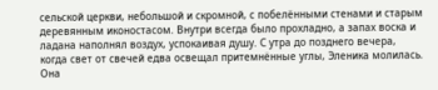сельской церкви, небольшой и скромной, с побелёнными стенами и старым деревянным иконостасом. Внутри всегда было прохладно, а запах воска и ладана наполнял воздух, успокаивая душу. С утра до позднего вечера, когда свет от свечей едва освещал притемнённые углы, Эленика молилась. Она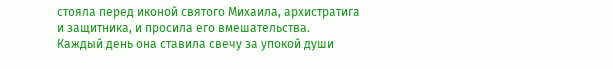стояла перед иконой святого Михаила, архистратига и защитника, и просила его вмешательства.
Каждый день она ставила свечу за упокой души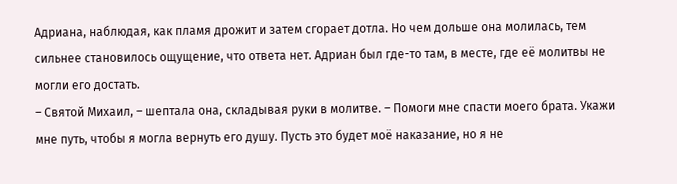Адриана, наблюдая, как пламя дрожит и затем сгорает дотла. Но чем дольше она молилась, тем сильнее становилось ощущение, что ответа нет. Адриан был где-то там, в месте, где её молитвы не могли его достать.
– Святой Михаил, – шептала она, складывая руки в молитве. – Помоги мне спасти моего брата. Укажи мне путь, чтобы я могла вернуть его душу. Пусть это будет моё наказание, но я не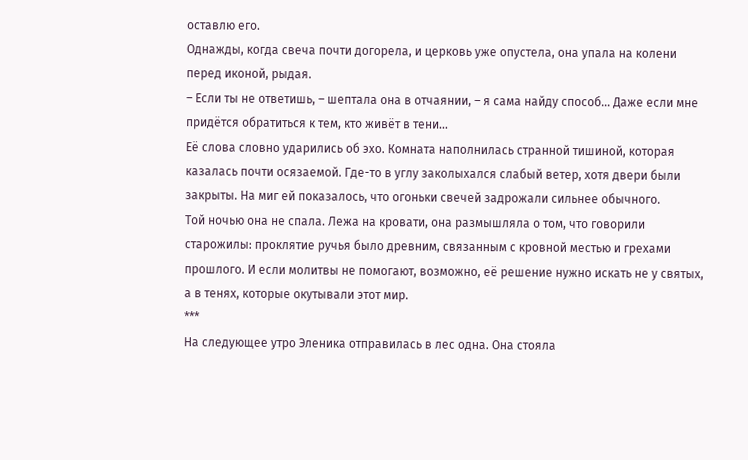оставлю его.
Однажды, когда свеча почти догорела, и церковь уже опустела, она упала на колени перед иконой, рыдая.
– Если ты не ответишь, – шептала она в отчаянии, – я сама найду способ… Даже если мне придётся обратиться к тем, кто живёт в тени…
Её слова словно ударились об эхо. Комната наполнилась странной тишиной, которая казалась почти осязаемой. Где-то в углу заколыхался слабый ветер, хотя двери были закрыты. На миг ей показалось, что огоньки свечей задрожали сильнее обычного.
Той ночью она не спала. Лежа на кровати, она размышляла о том, что говорили старожилы: проклятие ручья было древним, связанным с кровной местью и грехами прошлого. И если молитвы не помогают, возможно, её решение нужно искать не у святых, а в тенях, которые окутывали этот мир.
***
На следующее утро Эленика отправилась в лес одна. Она стояла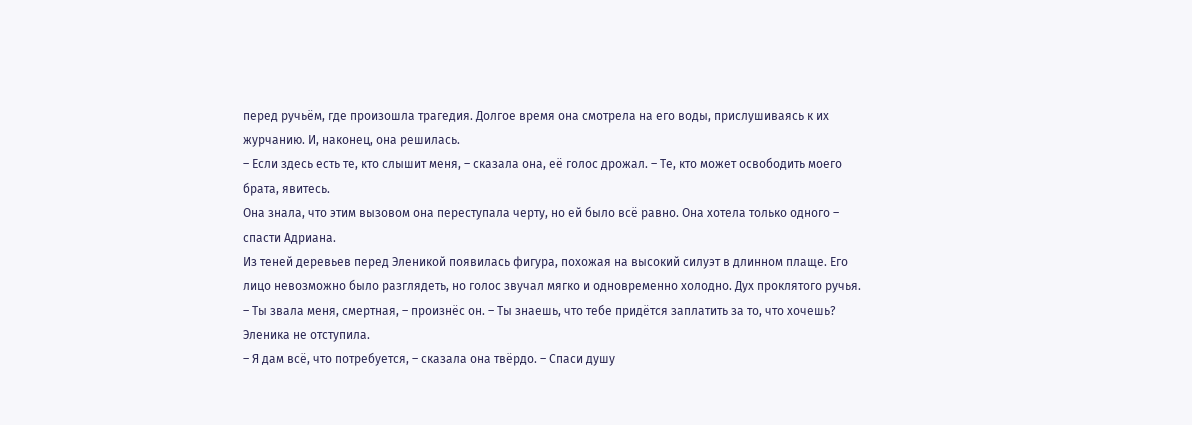перед ручьём, где произошла трагедия. Долгое время она смотрела на его воды, прислушиваясь к их журчанию. И, наконец, она решилась.
– Если здесь есть те, кто слышит меня, – сказала она, её голос дрожал. – Те, кто может освободить моего брата, явитесь.
Она знала, что этим вызовом она переступала черту, но ей было всё равно. Она хотела только одного – спасти Адриана.
Из теней деревьев перед Эленикой появилась фигура, похожая на высокий силуэт в длинном плаще. Его лицо невозможно было разглядеть, но голос звучал мягко и одновременно холодно. Дух проклятого ручья.
– Ты звала меня, смертная, – произнёс он. – Ты знаешь, что тебе придётся заплатить за то, что хочешь?
Эленика не отступила.
– Я дам всё, что потребуется, – сказала она твёрдо. – Спаси душу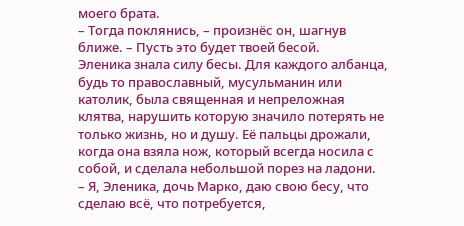моего брата.
– Тогда поклянись, – произнёс он, шагнув ближе. – Пусть это будет твоей бесой.
Эленика знала силу бесы. Для каждого албанца, будь то православный, мусульманин или католик, была священная и непреложная клятва, нарушить которую значило потерять не только жизнь, но и душу. Её пальцы дрожали, когда она взяла нож, который всегда носила с собой, и сделала небольшой порез на ладони.
– Я, Эленика, дочь Марко, даю свою бесу, что сделаю всё, что потребуется,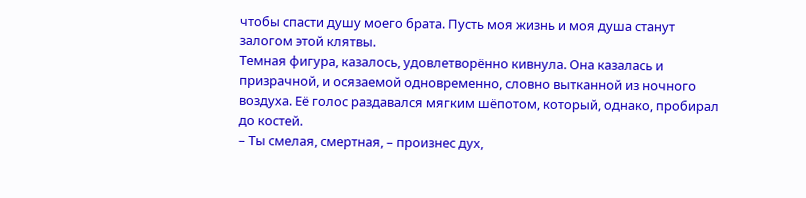чтобы спасти душу моего брата. Пусть моя жизнь и моя душа станут залогом этой клятвы.
Темная фигура, казалось, удовлетворённо кивнула. Она казалась и призрачной, и осязаемой одновременно, словно вытканной из ночного воздуха. Её голос раздавался мягким шёпотом, который, однако, пробирал до костей.
– Ты смелая, смертная, – произнес дух,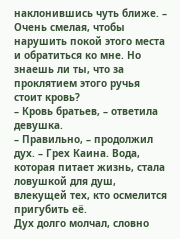наклонившись чуть ближе. – Очень смелая, чтобы нарушить покой этого места и обратиться ко мне. Но знаешь ли ты, что за проклятием этого ручья стоит кровь?
– Кровь братьев, – ответила девушка.
– Правильно, – продолжил дух. – Грех Каина. Вода, которая питает жизнь, стала ловушкой для душ, влекущей тех, кто осмелится пригубить её.
Дух долго молчал, словно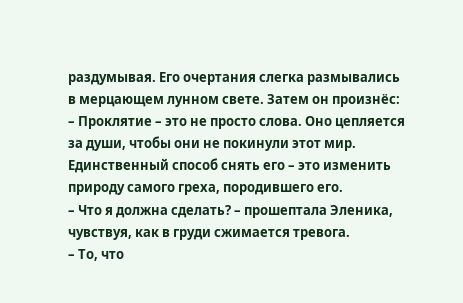раздумывая. Его очертания слегка размывались в мерцающем лунном свете. Затем он произнёс:
– Проклятие – это не просто слова. Оно цепляется за души, чтобы они не покинули этот мир. Единственный способ снять его – это изменить природу самого греха, породившего его.
– Что я должна сделать? – прошептала Эленика, чувствуя, как в груди сжимается тревога.
– То, что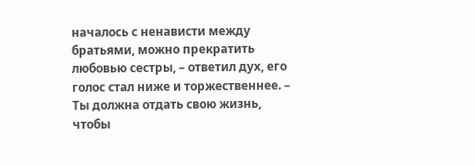началось с ненависти между братьями, можно прекратить любовью сестры, – ответил дух, его голос стал ниже и торжественнее. – Ты должна отдать свою жизнь, чтобы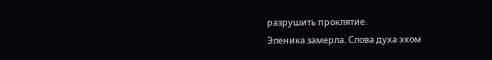разрушить проклятие.
Эленика замерла. Слова духа эхом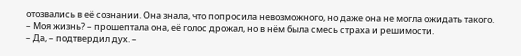отозвались в её сознании. Она знала, что попросила невозможного, но даже она не могла ожидать такого.
– Моя жизнь? – прошептала она, её голос дрожал, но в нём была смесь страха и решимости.
– Да, – подтвердил дух. –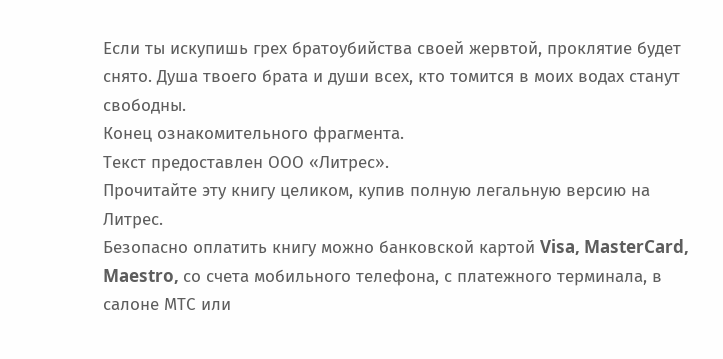Если ты искупишь грех братоубийства своей жервтой, проклятие будет снято. Душа твоего брата и души всех, кто томится в моих водах станут свободны.
Конец ознакомительного фрагмента.
Текст предоставлен ООО «Литрес».
Прочитайте эту книгу целиком, купив полную легальную версию на Литрес.
Безопасно оплатить книгу можно банковской картой Visa, MasterCard, Maestro, со счета мобильного телефона, с платежного терминала, в салоне МТС или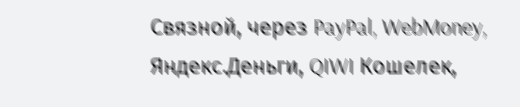Связной, через PayPal, WebMoney, Яндекс.Деньги, QIWI Кошелек,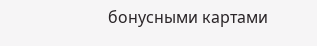бонусными картами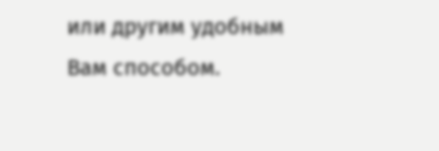или другим удобным Вам способом.